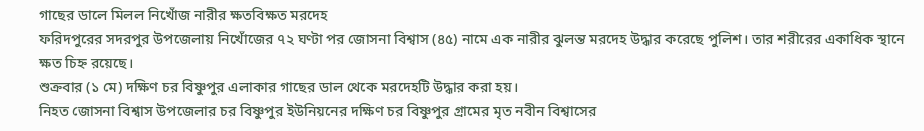গাছের ডালে মিলল নিখোঁজ নারীর ক্ষতবিক্ষত মরদেহ
ফরিদপুরের সদরপুর উপজেলায় নিখোঁজের ৭২ ঘণ্টা পর জোসনা বিশ্বাস (৪৫) নামে এক নারীর ঝুলন্ত মরদেহ উদ্ধার করেছে পুলিশ। তার শরীরের একাধিক স্থানে ক্ষত চিহ্ন রয়েছে।
শুক্রবার (১ মে) দক্ষিণ চর বিষ্ণুপুর এলাকার গাছের ডাল থেকে মরদেহটি উদ্ধার করা হয়।
নিহত জোসনা বিশ্বাস উপজেলার চর বিষ্ণুপুর ইউনিয়নের দক্ষিণ চর বিষ্ণুপুর গ্রামের মৃত নবীন বিশ্বাসের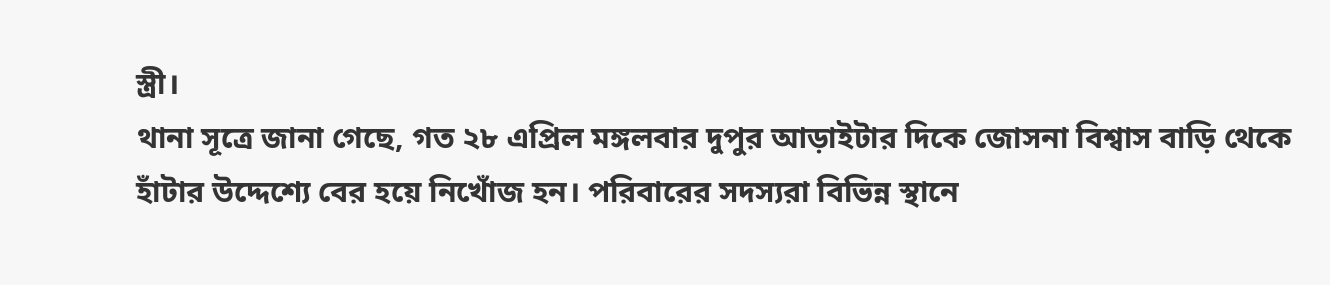স্ত্রী।
থানা সূত্রে জানা গেছে, গত ২৮ এপ্রিল মঙ্গলবার দুপুর আড়াইটার দিকে জোসনা বিশ্বাস বাড়ি থেকে হাঁটার উদ্দেশ্যে বের হয়ে নিখোঁজ হন। পরিবারের সদস্যরা বিভিন্ন স্থানে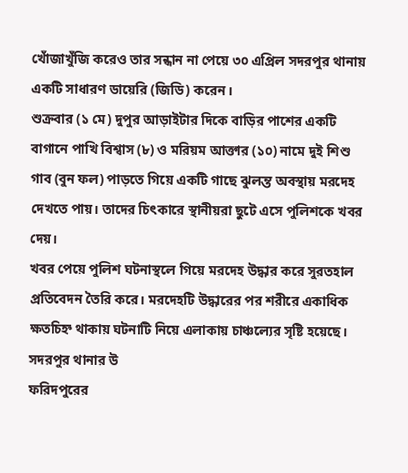খোঁজাখুঁজি করেও তার সন্ধান না পেয়ে ৩০ এপ্রিল সদরপুর থানায় একটি সাধারণ ডায়েরি (জিডি) করেন।
শুক্রবার (১ মে) দুপুর আড়াইটার দিকে বাড়ির পাশের একটি বাগানে পাখি বিশ্বাস (৮) ও মরিয়ম আক্তার (১০) নামে দুই শিশু গাব (বুন ফল) পাড়তে গিয়ে একটি গাছে ঝুলন্ত অবস্থায় মরদেহ দেখতে পায়। তাদের চিৎকারে স্থানীয়রা ছুটে এসে পুলিশকে খবর দেয়।
খবর পেয়ে পুলিশ ঘটনাস্থলে গিয়ে মরদেহ উদ্ধার করে সুরতহাল প্রতিবেদন তৈরি করে। মরদেহটি উদ্ধারের পর শরীরে একাধিক ক্ষতচিহ্ন থাকায় ঘটনাটি নিয়ে এলাকায় চাঞ্চল্যের সৃষ্টি হয়েছে।
সদরপুর থানার উ
ফরিদপুরের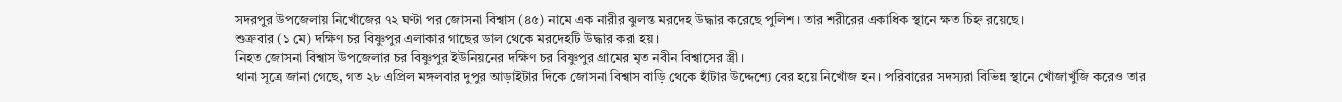সদরপুর উপজেলায় নিখোঁজের ৭২ ঘণ্টা পর জোসনা বিশ্বাস (৪৫) নামে এক নারীর ঝুলন্ত মরদেহ উদ্ধার করেছে পুলিশ। তার শরীরের একাধিক স্থানে ক্ষত চিহ্ন রয়েছে।
শুক্রবার (১ মে) দক্ষিণ চর বিষ্ণুপুর এলাকার গাছের ডাল থেকে মরদেহটি উদ্ধার করা হয়।
নিহত জোসনা বিশ্বাস উপজেলার চর বিষ্ণুপুর ইউনিয়নের দক্ষিণ চর বিষ্ণুপুর গ্রামের মৃত নবীন বিশ্বাসের স্ত্রী।
থানা সূত্রে জানা গেছে, গত ২৮ এপ্রিল মঙ্গলবার দুপুর আড়াইটার দিকে জোসনা বিশ্বাস বাড়ি থেকে হাঁটার উদ্দেশ্যে বের হয়ে নিখোঁজ হন। পরিবারের সদস্যরা বিভিন্ন স্থানে খোঁজাখুঁজি করেও তার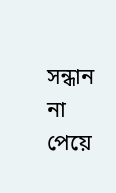সন্ধান না পেয়ে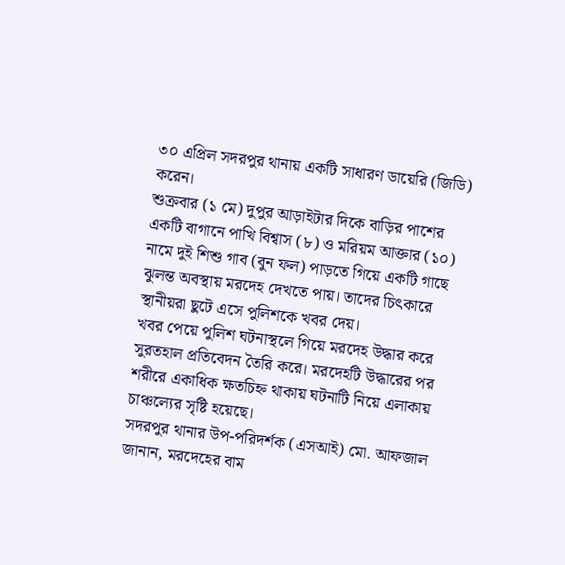৩০ এপ্রিল সদরপুর থানায় একটি সাধারণ ডায়েরি (জিডি) করেন।
শুক্রবার (১ মে) দুপুর আড়াইটার দিকে বাড়ির পাশের একটি বাগানে পাখি বিশ্বাস (৮) ও মরিয়ম আক্তার (১০) নামে দুই শিশু গাব (বুন ফল) পাড়তে গিয়ে একটি গাছে ঝুলন্ত অবস্থায় মরদেহ দেখতে পায়। তাদের চিৎকারে স্থানীয়রা ছুটে এসে পুলিশকে খবর দেয়।
খবর পেয়ে পুলিশ ঘটনাস্থলে গিয়ে মরদেহ উদ্ধার করে সুরতহাল প্রতিবেদন তৈরি করে। মরদেহটি উদ্ধারের পর শরীরে একাধিক ক্ষতচিহ্ন থাকায় ঘটনাটি নিয়ে এলাকায় চাঞ্চল্যের সৃষ্টি হয়েছে।
সদরপুর থানার উপ-পরিদর্শক (এসআই) মো. আফজাল জানান, মরদেহের বাম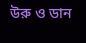উরু ও ডান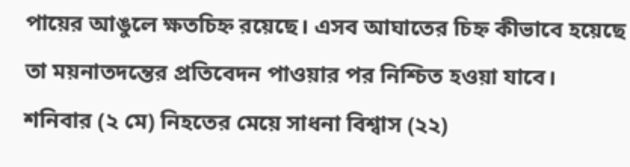পায়ের আঙুলে ক্ষতচিহ্ন রয়েছে। এসব আঘাতের চিহ্ন কীভাবে হয়েছে তা ময়নাতদন্তের প্রতিবেদন পাওয়ার পর নিশ্চিত হওয়া যাবে।
শনিবার (২ মে) নিহতের মেয়ে সাধনা বিশ্বাস (২২)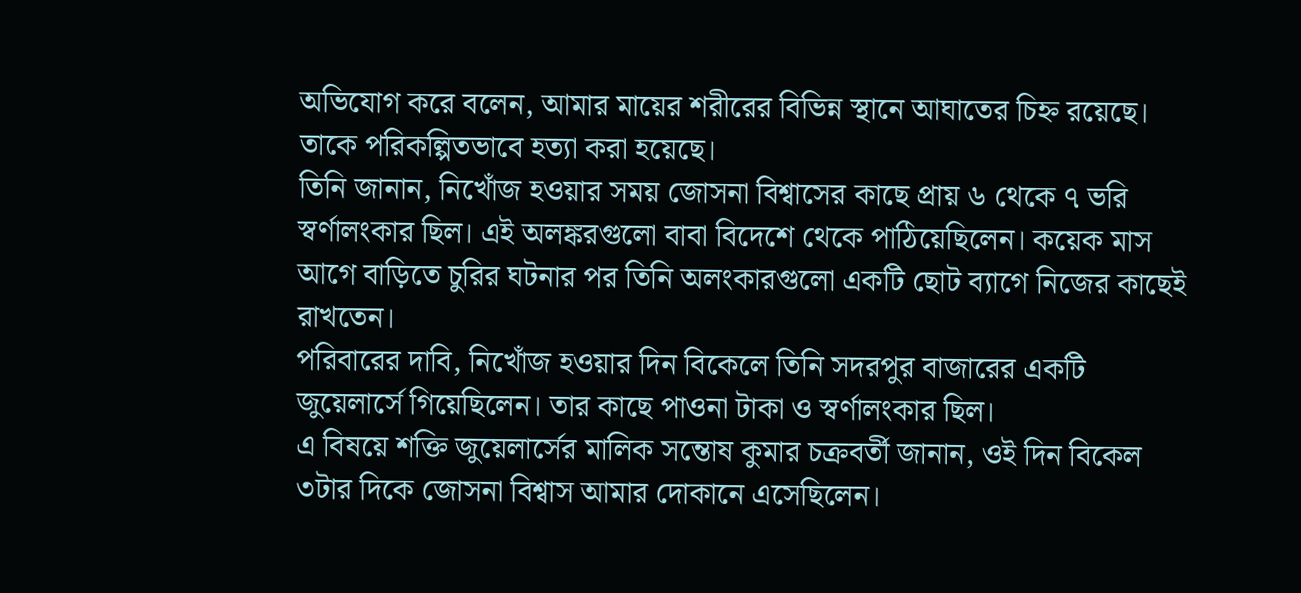অভিযোগ করে বলেন, আমার মায়ের শরীরের বিভিন্ন স্থানে আঘাতের চিহ্ন রয়েছে। তাকে পরিকল্পিতভাবে হত্যা করা হয়েছে।
তিনি জানান, নিখোঁজ হওয়ার সময় জোসনা বিশ্বাসের কাছে প্রায় ৬ থেকে ৭ ভরি স্বর্ণালংকার ছিল। এই অলঙ্করগুলো বাবা বিদেশে থেকে পাঠিয়েছিলেন। কয়েক মাস আগে বাড়িতে চুরির ঘটনার পর তিনি অলংকারগুলো একটি ছোট ব্যাগে নিজের কাছেই রাখতেন।
পরিবারের দাবি, নিখোঁজ হওয়ার দিন বিকেলে তিনি সদরপুর বাজারের একটি জুয়েলার্সে গিয়েছিলেন। তার কাছে পাওনা টাকা ও স্বর্ণালংকার ছিল।
এ বিষয়ে শক্তি জুয়েলার্সের মালিক সন্তোষ কুমার চক্রবর্তী জানান, ওই দিন বিকেল ৩টার দিকে জোসনা বিশ্বাস আমার দোকানে এসেছিলেন।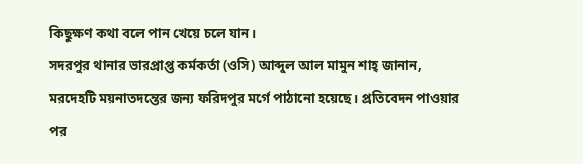কিছুক্ষণ কথা বলে পান খেয়ে চলে যান।
সদরপুর থানার ভারপ্রাপ্ত কর্মকর্তা (ওসি) আব্দুল আল মামুন শাহ্ জানান, মরদেহটি ময়নাতদন্তের জন্য ফরিদপুর মর্গে পাঠানো হয়েছে। প্রতিবেদন পাওয়ার পর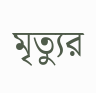মৃত্যুর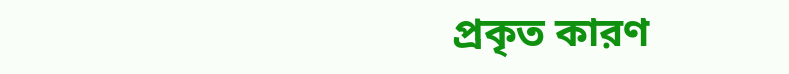প্রকৃত কারণ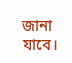জানা যাবে।